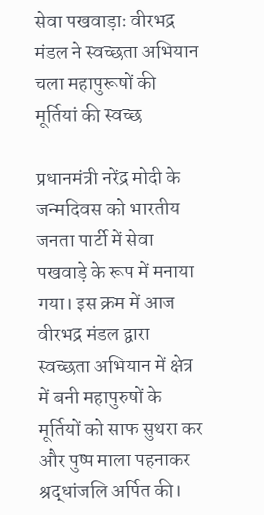सेवा पखवाड़ाः वीरभद्र मंडल ने स्वच्छता अभियान चला महापुरूषों की मूर्तियां की स्वच्छ

प्रधानमंत्री नरेंद्र मोदी के जन्मदिवस को भारतीय जनता पार्टी में सेवा पखवाड़े के रूप में मनाया गया। इस क्रम में आज वीरभद्र मंडल द्वारा स्वच्छता अभियान में क्षेत्र में बनी महापुरुषों के मूर्तियों को साफ सुथरा कर और पुष्प माला पहनाकर श्रद्धांजलि अर्पित की।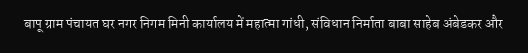बापू ग्राम पंचायत घर नगर निगम मिनी कार्यालय में महात्मा गांधी, संविधान निर्माता बाबा साहेब अंबेडकर और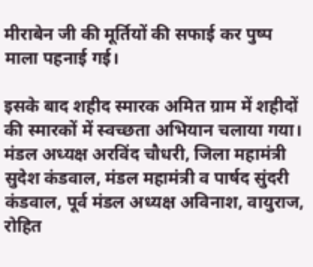मीराबेन जी की मूर्तियों की सफाई कर पुष्प माला पहनाई गई।

इसके बाद शहीद स्मारक अमित ग्राम में शहीदों की स्मारकों में स्वच्छता अभियान चलाया गया। मंडल अध्यक्ष अरविंद चौधरी, जिला महामंत्री सुदेश कंडवाल, मंडल महामंत्री व पार्षद सुंदरी कंडवाल, पूर्व मंडल अध्यक्ष अविनाश, वायुराज, रोहित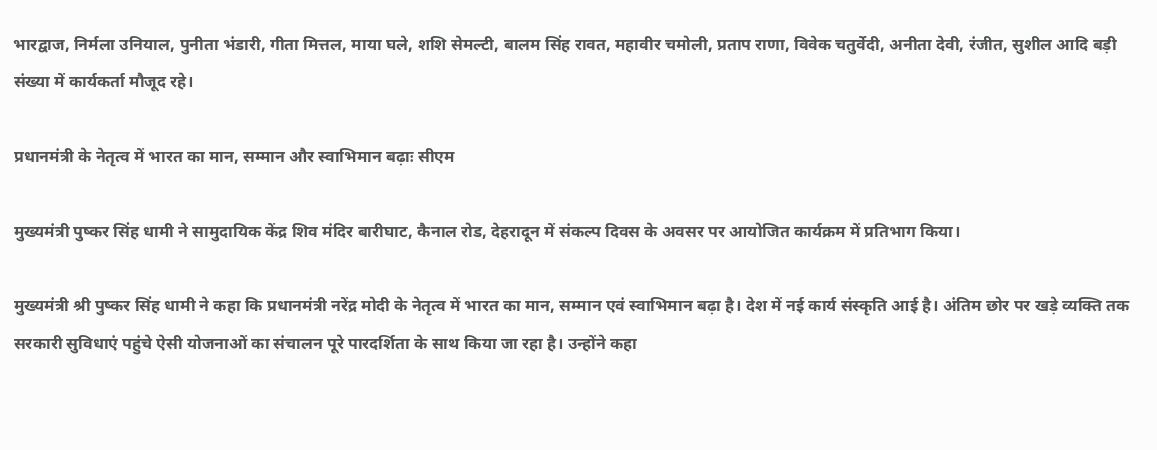भारद्वाज, निर्मला उनियाल, पुनीता भंडारी, गीता मित्तल, माया घले, शशि सेमल्टी, बालम सिंह रावत, महावीर चमोली, प्रताप राणा, विवेक चतुर्वेदी, अनीता देवी, रंजीत, सुशील आदि बड़ी संख्या में कार्यकर्ता मौजूद रहे।

प्रधानमंत्री के नेतृत्व में भारत का मान, सम्मान और स्वाभिमान बढ़ाः सीएम

मुख्यमंत्री पुष्कर सिंह धामी ने सामुदायिक केंद्र शिव मंदिर बारीघाट, कैनाल रोड, देहरादून में संकल्प दिवस के अवसर पर आयोजित कार्यक्रम में प्रतिभाग किया।

मुख्यमंत्री श्री पुष्कर सिंह धामी ने कहा कि प्रधानमंत्री नरेंद्र मोदी के नेतृत्व में भारत का मान, सम्मान एवं स्वाभिमान बढ़ा है। देश में नई कार्य संस्कृति आई है। अंतिम छोर पर खड़े व्यक्ति तक सरकारी सुविधाएं पहुंचे ऐसी योजनाओं का संचालन पूरे पारदर्शिता के साथ किया जा रहा है। उन्होंने कहा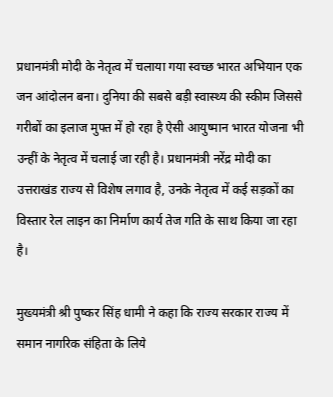प्रधानमंत्री मोदी के नेतृत्व में चलाया गया स्वच्छ भारत अभियान एक जन आंदोलन बना। दुनिया की सबसे बड़ी स्वास्थ्य की स्कीम जिससे गरीबों का इलाज मुफ्त में हो रहा है ऐसी आयुष्मान भारत योजना भी उन्हीं के नेतृत्व में चलाई जा रही है। प्रधानमंत्री नरेंद्र मोदी का उत्तराखंड राज्य से विशेष लगाव है, उनके नेतृत्व में कई सड़कों का विस्तार रेल लाइन का निर्माण कार्य तेज गति के साथ किया जा रहा है।

मुख्यमंत्री श्री पुष्कर सिंह धामी ने कहा कि राज्य सरकार राज्य में समान नागरिक संहिता के लिये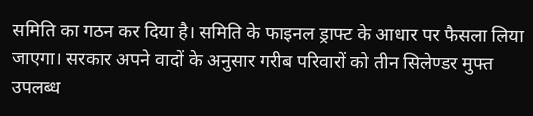समिति का गठन कर दिया है। समिति के फाइनल ड्राफ्ट के आधार पर फैसला लिया जाएगा। सरकार अपने वादों के अनुसार गरीब परिवारों को तीन सिलेण्डर मुफ्त उपलब्ध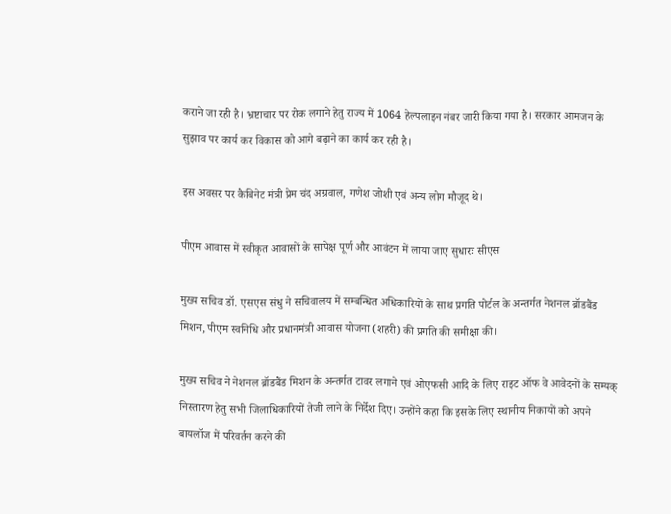कराने जा रही है। भ्रष्टाचार पर रोक लगाने हेतु राज्य में 1064 हेल्पलाइन नंबर जारी किया गया है। सरकार आमजन के सुझाव पर कार्य कर विकास को आगे बढ़ाने का कार्य कर रही है।

इस अवसर पर कैबिनेट मंत्री प्रेम चंद अग्रवाल, गणेश जोशी एवं अन्य लोग मौजूद थे।

पीएम आवास में स्वीकृत आवासों के सापेक्ष पूर्ण और आवंटन में लाया जाए सुधारः सीएस

मुख्य सचिव डॉ. एसएस संधु ने सचिवालय में सम्बन्धित अधिकारियों के साथ प्रगति पोर्टल के अन्तर्गत नेशनल ब्रॉडबैंड मिशन, पीएम स्वनिधि और प्रधानमंत्री आवास योजना (शहरी) की प्रगति की समीक्षा की।

मुख्य सचिव ने नेशनल ब्रॉडबैंड मिशन के अन्तर्गत टावर लगाने एवं ओएफसी आदि के लिए राइट ऑफ वे आवेदनों के सम्यक् निस्तारण हेतु सभी जिलाधिकारियों तेजी लाने के निर्देश दिए। उन्होंने कहा कि इसके लिए स्थानीय निकायों को अपने बायलॉज में परिवर्तन करने की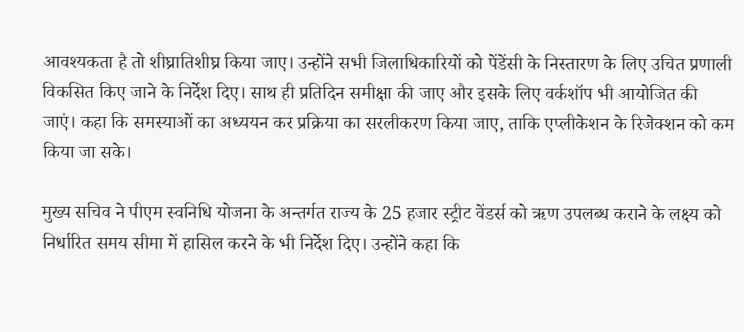आवश्यकता है तो शीघ्रातिशीघ्र किया जाए। उन्होंने सभी जिलाधिकारियों को पेंडेंसी के निस्तारण के लिए उचित प्रणाली विकसित किए जाने के निर्देश दिए। साथ ही प्रतिदिन समीक्षा की जाए और इसके लिए वर्कशॉप भी आयोजित की जाएं। कहा कि समस्याओं का अध्ययन कर प्रक्रिया का सरलीकरण किया जाए, ताकि एप्लीकेशन के रिजेक्शन को कम किया जा सके।

मुख्य सचिव ने पीएम स्वनिधि योजना के अन्तर्गत राज्य के 25 हजार स्ट्रीट वेंडर्स को ऋण उपलब्ध कराने के लक्ष्य को निर्धारित समय सीमा में हासिल करने के भी निर्देश दिए। उन्होंने कहा कि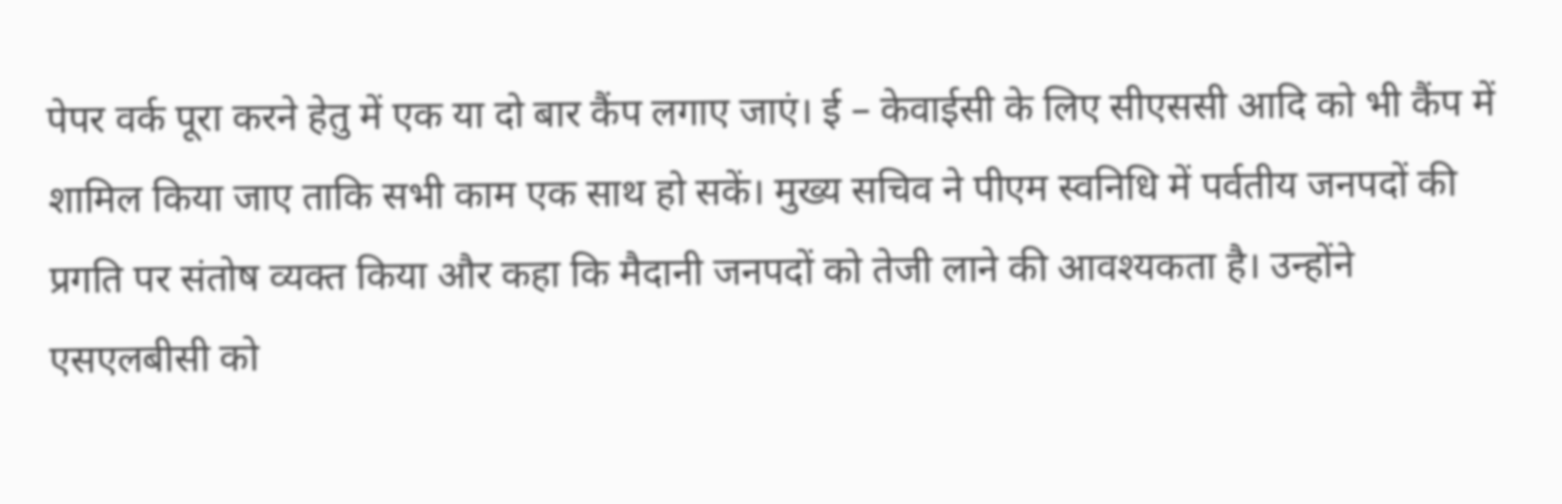पेपर वर्क पूरा करने हेतु में एक या दो बार कैंप लगाए जाएं। ई – केवाईसी के लिए सीएससी आदि को भी कैंप में शामिल किया जाए ताकि सभी काम एक साथ हो सकें। मुख्य सचिव ने पीएम स्वनिधि में पर्वतीय जनपदों की प्रगति पर संतोष व्यक्त किया और कहा कि मैदानी जनपदों को तेजी लाने की आवश्यकता है। उन्होंने एसएलबीसी को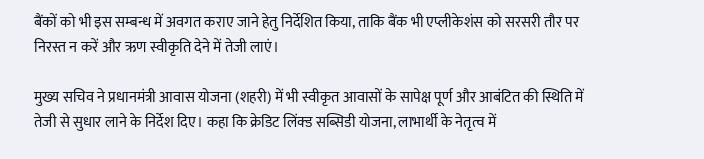बैंकों को भी इस सम्बन्ध में अवगत कराए जाने हेतु निर्देशित किया, ताकि बैंक भी एप्लीकेशंस को सरसरी तौर पर निरस्त न करें और ऋण स्वीकृति देने में तेजी लाएं।

मुख्य सचिव ने प्रधानमंत्री आवास योजना (शहरी) में भी स्वीकृत आवासों के सापेक्ष पूर्ण और आबंटित की स्थिति में तेजी से सुधार लाने के निर्देश दिए। कहा कि क्रेडिट लिंक्ड सब्सिडी योजना, लाभार्थी के नेतृत्व में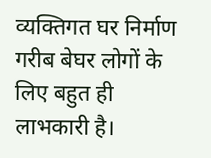व्यक्तिगत घर निर्माण गरीब बेघर लोगों के लिए बहुत ही लाभकारी है।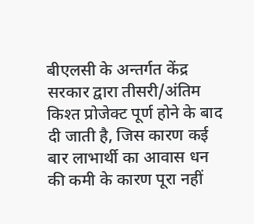बीएलसी के अन्तर्गत केंद्र सरकार द्वारा तीसरी/अंतिम किश्त प्रोजेक्ट पूर्ण होने के बाद दी जाती है, जिस कारण कई बार लाभार्थी का आवास धन की कमी के कारण पूरा नहीं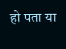हो पता या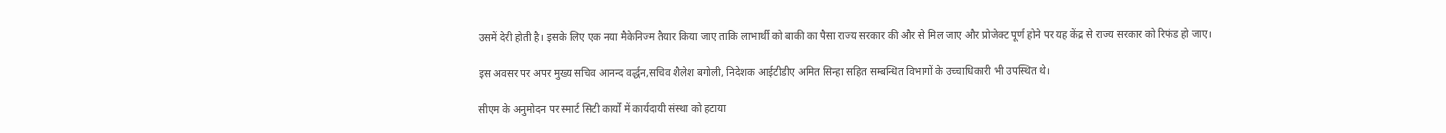उसमें देरी होती है। इसके लिए एक नया मैकेनिज्म तैयार किया जाए ताकि लाभार्थी को बाकी का पैसा राज्य सरकार की और से मिल जाए और प्रोजेक्ट पूर्ण होने पर यह केंद्र से राज्य सरकार को रिफंड हो जाए।

इस अवसर पर अपर मुख्य सचिव आनन्द वर्द्धन,सचिव शैलेश बगोली, निदेशक आईटीडीए अमित सिन्हा सहित सम्बन्धित विभागों के उच्चाधिकारी भी उपस्थित थे।

सीएम के अनुमोदन पर स्मार्ट सिटी कार्यों में कार्यदायी संस्था को हटाया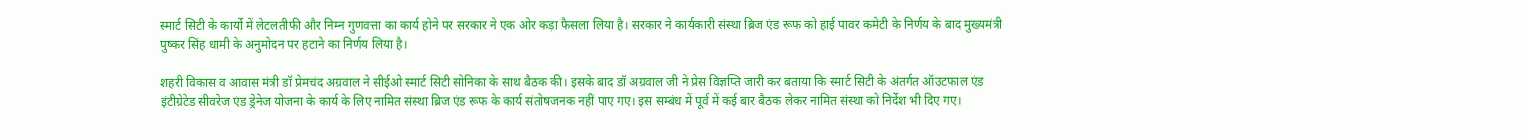स्मार्ट सिटी के कार्यो में लेटलतीफी और निम्न गुणवत्ता का कार्य होने पर सरकार ने एक ओर कड़ा फैसला लिया है। सरकार ने कार्यकारी संस्था ब्रिज एंड रूफ को हाई पावर कमेटी के निर्णय के बाद मुख्यमंत्री पुष्कर सिंह धामी के अनुमोदन पर हटाने का निर्णय लिया है।

शहरी विकास व आवास मंत्री डॉ प्रेमचंद अग्रवाल ने सीईओ स्मार्ट सिटी सोनिका के साथ बैठक की। इसके बाद डॉ अग्रवाल जी ने प्रेस विज्ञप्ति जारी कर बताया कि स्मार्ट सिटी के अंतर्गत ऑउटफाल एंड इंटीग्रेटेड सीवरेज एंड ड्रेनेज योजना के कार्य के लिए नामित संस्था ब्रिज एंड रूफ के कार्य संतोषजनक नहीं पाए गए। इस सम्बंध में पूर्व में कई बार बैठक लेकर नामित संस्था को निर्देश भी दिए गए।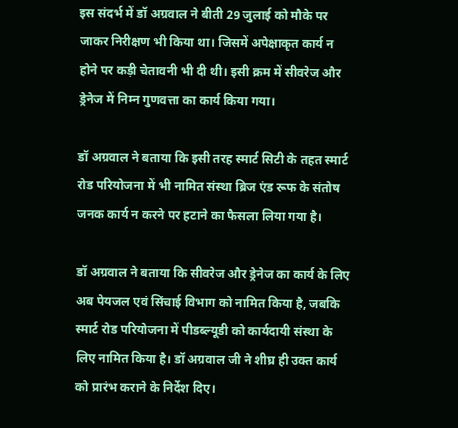इस संदर्भ में डॉ अग्रवाल ने बीती 29 जुलाई को मौके पर जाकर निरीक्षण भी किया था। जिसमें अपेक्षाकृत कार्य न होने पर कड़ी चेतावनी भी दी थी। इसी क्रम में सीवरेज और ड्रेनेज में निम्न गुणवत्ता का कार्य किया गया।

डॉ अग्रवाल ने बताया कि इसी तरह स्मार्ट सिटी के तहत स्मार्ट रोड परियोजना में भी नामित संस्था ब्रिज एंड रूफ के संतोष जनक कार्य न करने पर हटाने का फैसला लिया गया है।

डॉ अग्रवाल ने बताया कि सीवरेज और ड्रेनेज का कार्य के लिए अब पेयजल एवं सिंचाई विभाग को नामित किया है, जबकि स्मार्ट रोड परियोजना में पीडब्ल्यूडी को कार्यदायी संस्था के लिए नामित किया है। डॉ अग्रवाल जी ने शीघ्र ही उक्त कार्य को प्रारंभ कराने के निर्देश दिए।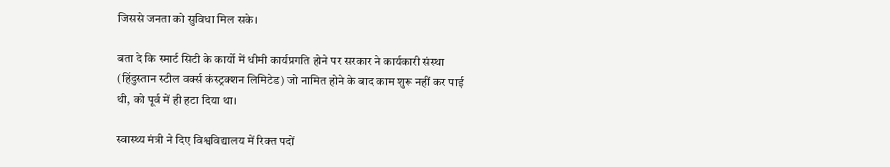जिससे जनता को सुविधा मिल सके।

बता दे कि स्मार्ट सिटी के कार्यो में धीमी कार्यप्रगति होने पर सरकार ने कार्यकारी संस्था (हिंदुस्तान स्टील वर्क्स कंस्ट्रक्शन लिमिटेड) जो नामित होने के बाद काम शुरू नहीं कर पाई थी, को पूर्व में ही हटा दिया था।

स्वास्थ्य मंत्री ने दिए विश्वविद्यालय में रिक्त पदों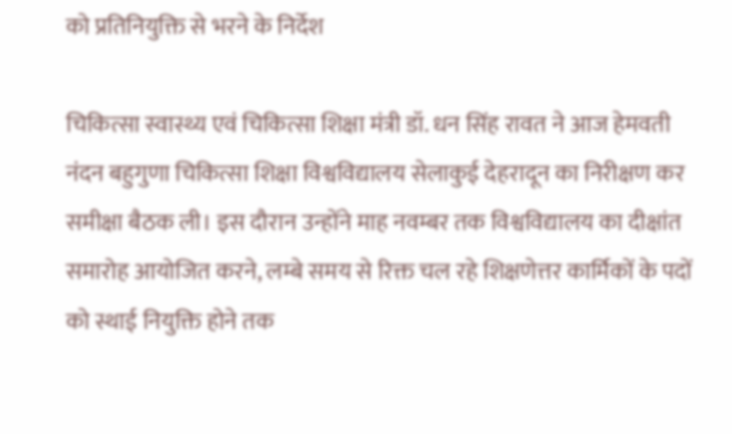को प्रतिनियुक्ति से भरने के निर्देश

चिकित्सा स्वास्थ्य एवं चिकित्सा शिक्षा मंत्री डॉ. धन सिंह रावत ने आज हेमवती नंदन बहुगुणा चिकित्सा शिक्षा विश्वविद्यालय सेलाकुई देहरादून का निरीक्षण कर समीक्षा बैठक ली। इस दौरान उन्होंने माह नवम्बर तक विश्वविद्यालय का दीक्षांत समारोह आयोजित करने, लम्बे समय से रिक्त चल रहे शिक्षणेत्तर कार्मिकों के पदों को स्थाई नियुक्ति होने तक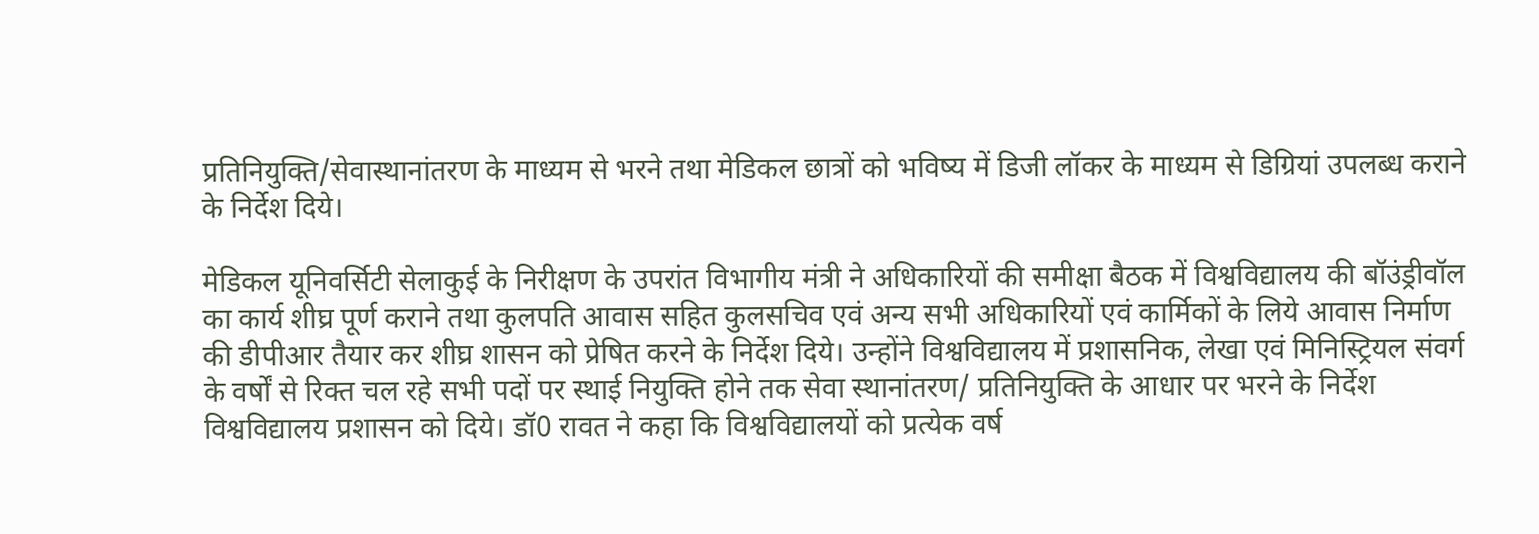प्रतिनियुक्ति/सेवास्थानांतरण के माध्यम से भरने तथा मेडिकल छात्रों को भविष्य में डिजी लॉकर के माध्यम से डिग्रियां उपलब्ध कराने के निर्देश दिये।

मेडिकल यूनिवर्सिटी सेलाकुई के निरीक्षण के उपरांत विभागीय मंत्री ने अधिकारियों की समीक्षा बैठक में विश्वविद्यालय की बॉउंड्रीवॉल का कार्य शीघ्र पूर्ण कराने तथा कुलपति आवास सहित कुलसचिव एवं अन्य सभी अधिकारियों एवं कार्मिकों के लिये आवास निर्माण की डीपीआर तैयार कर शीघ्र शासन को प्रेषित करने के निर्देश दिये। उन्होंने विश्वविद्यालय में प्रशासनिक, लेखा एवं मिनिस्ट्रियल संवर्ग के वर्षों से रिक्त चल रहे सभी पदों पर स्थाई नियुक्ति होने तक सेवा स्थानांतरण/ प्रतिनियुक्ति के आधार पर भरने के निर्देश विश्वविद्यालय प्रशासन को दिये। डॉ0 रावत ने कहा कि विश्वविद्यालयों को प्रत्येक वर्ष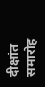दीक्षांत समारोह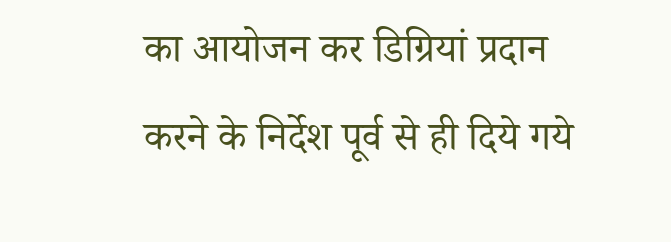का आयोजन कर डिग्रियां प्रदान करने के निर्देश पूर्व से ही दिये गये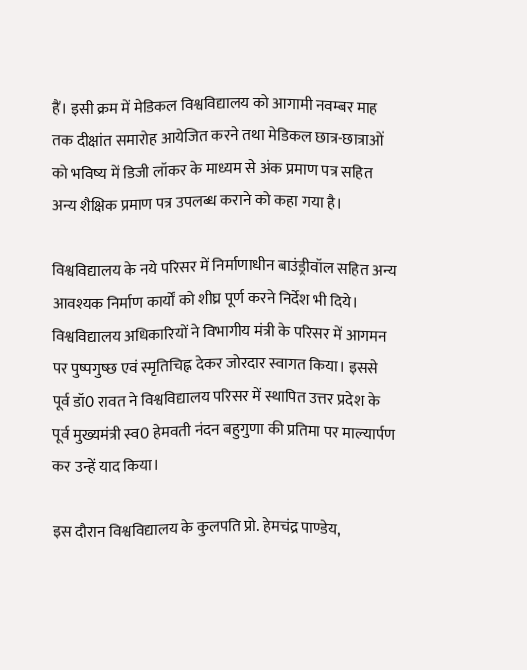हैं। इसी क्रम में मेडिकल विश्वविद्यालय को आगामी नवम्बर माह तक दीक्षांत समारोह आयेजित करने तथा मेडिकल छात्र-छात्राओं को भविष्य में डिजी लॉकर के माध्यम से अंक प्रमाण पत्र सहित अन्य शैक्षिक प्रमाण पत्र उपलब्ध कराने को कहा गया है।

विश्वविद्यालय के नये परिसर में निर्माणाधीन बाउंड्रीवॉल सहित अन्य आवश्यक निर्माण कार्यों को शीघ्र पूर्ण करने निर्देश भी दिये। विश्वविद्यालय अधिकारियों ने विभागीय मंत्री के परिसर में आगमन पर पुष्पगुष्छ एवं स्मृतिचिह्न देकर जोरदार स्वागत किया। इससे पूर्व डॉ0 रावत ने विश्वविद्यालय परिसर में स्थापित उत्तर प्रदेश के पूर्व मुख्यमंत्री स्व0 हेमवती नंदन बहुगुणा की प्रतिमा पर माल्यार्पण कर उन्हें याद किया।

इस दौरान विश्वविद्यालय के कुलपति प्रो. हेमचंद्र पाण्डेय,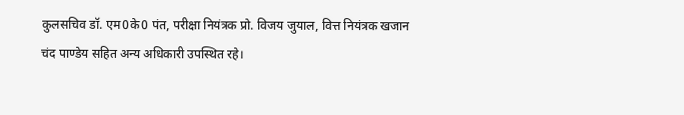कुलसचिव डॉ. एम0के0 पंत, परीक्षा नियंत्रक प्रो. विजय जुयाल, वित्त नियंत्रक खजान चंद पाण्डेय सहित अन्य अधिकारी उपस्थित रहे।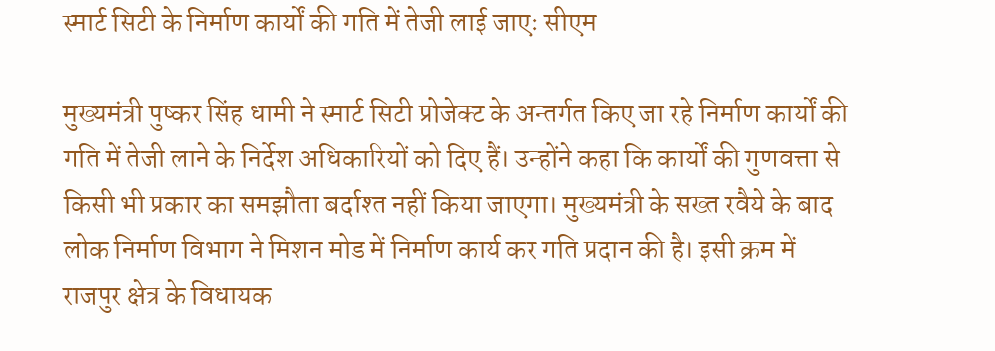स्मार्ट सिटी के निर्माण कार्यों की गति में तेजी लाई जाएः सीएम

मुख्यमंत्री पुष्कर सिंह धामी ने स्मार्ट सिटी प्रोजेक्ट के अन्तर्गत किए जा रहे निर्माण कार्यों की गति में तेजी लाने के निर्देश अधिकारियों को दिए हैं। उन्होंने कहा कि कार्यों की गुणवत्ता से किसी भी प्रकार का समझौता बर्दाश्त नहीं किया जाएगा। मुख्यमंत्री के सख्त रवैये के बाद लोक निर्माण विभाग ने मिशन मोड में निर्माण कार्य कर गति प्रदान की है। इसी क्रम में राजपुर क्षेत्र के विधायक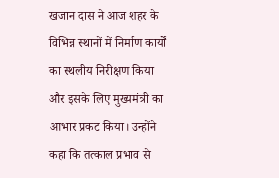खजान दास ने आज शहर के विभिन्न स्थानों में निर्माण कार्यों का स्थलीय निरीक्षण किया और इसके लिए मुख्यमंत्री का आभार प्रकट किया। उन्होंने कहा कि तत्काल प्रभाव से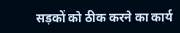सड़कों को ठीक करने का कार्य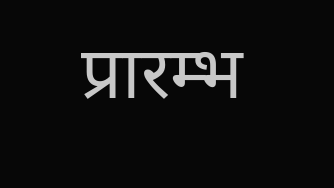प्रारम्भ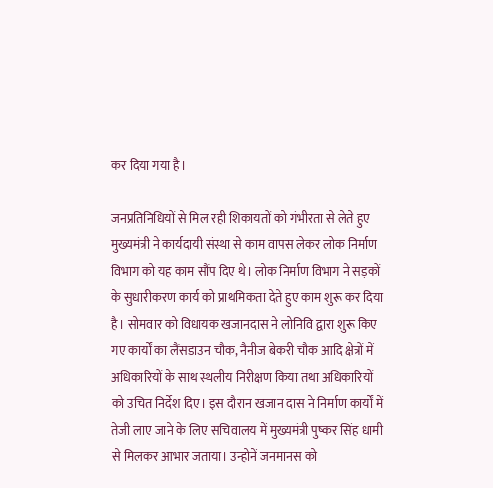कर दिया गया है।

जनप्रतिनिधियों से मिल रही शिकायतों को गंभीरता से लेते हुए मुख्यमंत्री ने कार्यदायी संस्था से काम वापस लेकर लोक निर्माण विभाग को यह काम सौंप दिए थे। लोक निर्माण विभाग ने सड़कों के सुधारीकरण कार्य को प्राथमिकता देते हुए काम शुरू कर दिया है। सोमवार को विधायक खजानदास ने लोनिवि द्वारा शुरू किए गए कार्यों का लैंसडाउन चौक, नैनीज बेकरी चौक आदि क्षेत्रों में अधिकारियों के साथ स्थलीय निरीक्षण किया तथा अधिकारियों को उचित निर्देश दिए। इस दौरान खजान दास ने निर्माण कार्यों में तेजी लाए जाने के लिए सचिवालय में मुख्यमंत्री पुष्कर सिंह धामी से मिलकर आभार जताया। उन्होनें जनमानस को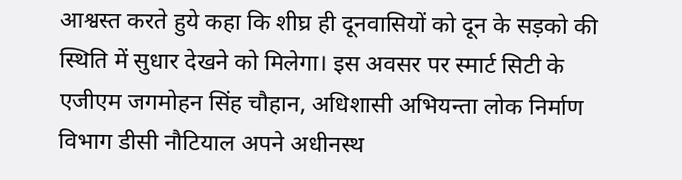आश्वस्त करते हुये कहा कि शीघ्र ही दूनवासियों को दून के सड़को की स्थिति में सुधार देखने को मिलेगा। इस अवसर पर स्मार्ट सिटी के एजीएम जगमोहन सिंह चौहान, अधिशासी अभियन्ता लोक निर्माण विभाग डीसी नौटियाल अपने अधीनस्थ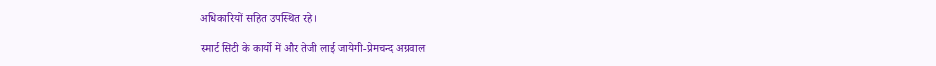अधिकारियों सहित उपस्थित रहे।

स्मार्ट सिटी के कार्यो में और तेजी लाई जायेगी-प्रेमचन्द अग्रवाल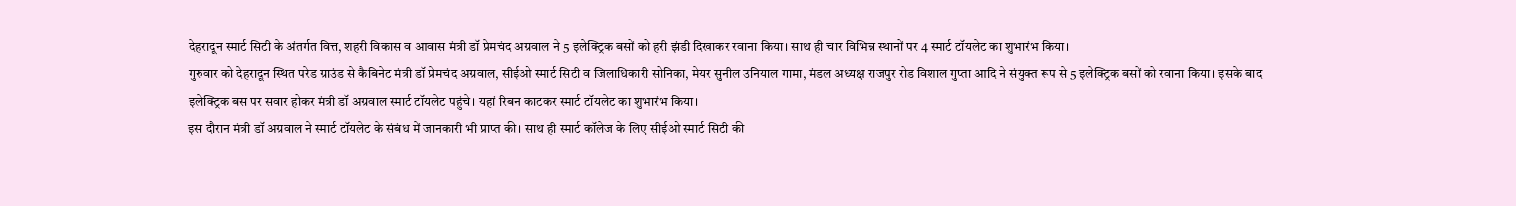देहरादून स्मार्ट सिटी के अंतर्गत वित्त, शहरी विकास व आवास मंत्री डॉ प्रेमचंद अग्रवाल ने 5 इलेक्ट्रिक बसों को हरी झंडी दिखाकर रवाना किया। साथ ही चार विभिन्न स्थानों पर 4 स्मार्ट टॉयलेट का शुभारंभ किया।
गुरुवार को देहरादून स्थित परेड ग्राउंड से कैबिनेट मंत्री डॉ प्रेमचंद अग्रवाल, सीईओ स्मार्ट सिटी व जिलाधिकारी सोनिका, मेयर सुनील उनियाल गामा, मंडल अध्यक्ष राजपुर रोड विशाल गुप्ता आदि ने संयुक्त रूप से 5 इलेक्ट्रिक बसों को रवाना किया। इसके बाद इलेक्ट्रिक बस पर सवार होकर मंत्री डॉ अग्रवाल स्मार्ट टॉयलेट पहुंचे। यहां रिबन काटकर स्मार्ट टॉयलेट का शुभारंभ किया।
इस दौरान मंत्री डॉ अग्रवाल ने स्मार्ट टॉयलेट के संबंध में जानकारी भी प्राप्त की। साथ ही स्मार्ट कॉलेज के लिए सीईओ स्मार्ट सिटी की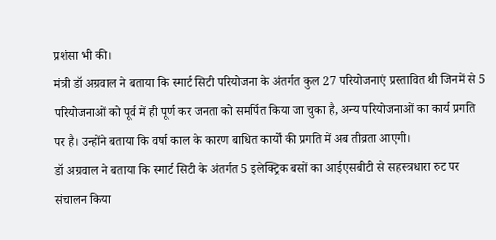प्रशंसा भी की।
मंत्री डॉ अग्रवाल ने बताया कि स्मार्ट सिटी परियोजना के अंतर्गत कुल 27 परियोजनाएं प्रस्तावित थी जिनमें से 5 परियोजनाओं को पूर्व में ही पूर्ण कर जनता को समर्पित किया जा चुका है, अन्य परियोजनाओं का कार्य प्रगति पर है। उन्होंने बताया कि वर्षा काल के कारण बाधित कार्यों की प्रगति में अब तीव्रता आएगी।
डॉ अग्रवाल ने बताया कि स्मार्ट सिटी के अंतर्गत 5 इलेक्ट्रिक बसों का आईएसबीटी से सहस्त्रधारा रुट पर संचालन किया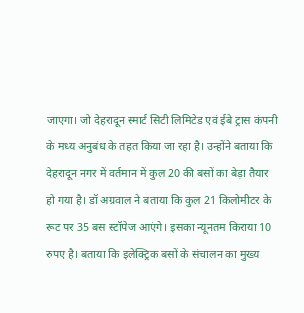जाएगा। जो देहरादून स्मार्ट सिटी लिमिटेड एवं ईबे ट्रास कंपनी के मध्य अनुबंध के तहत किया जा रहा है। उन्होंने बताया कि देहरादून नगर में वर्तमान में कुल 20 की बसों का बेड़ा तैयार हो गया है। डॉ अग्रवाल ने बताया कि कुल 21 किलोमीटर के रूट पर 35 बस स्टॉपेज आएंगे। इसका न्यूनतम किराया 10 रुपए है। बताया कि इलेक्ट्रिक बसों के संचालन का मुख्य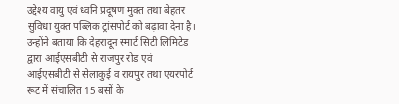उद्देश्य वायु एवं ध्वनि प्रदूषण मुक्त तथा बेहतर सुविधा युक्त पब्लिक ट्रांसपोर्ट को बढ़ावा देना है। उन्होंने बताया कि देहरादून स्मार्ट सिटी लिमिटेड द्वारा आईएसबीटी से राजपुर रोड एवं आईएसबीटी से सेलाकुई व रायपुर तथा एयरपोर्ट रूट में संचालित 15 बसों के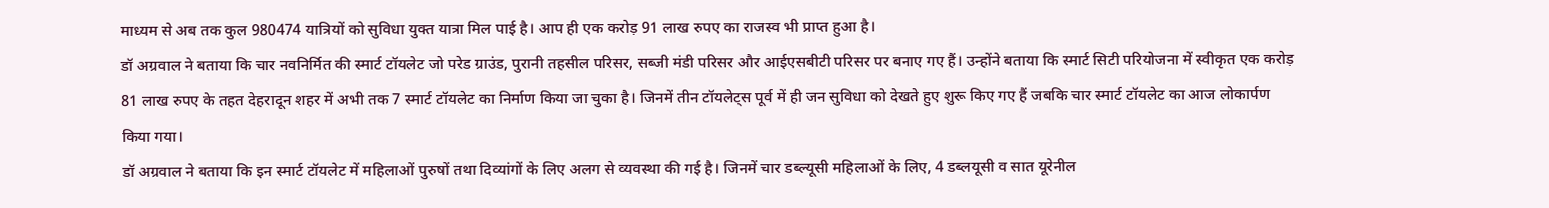माध्यम से अब तक कुल 980474 यात्रियों को सुविधा युक्त यात्रा मिल पाई है। आप ही एक करोड़ 91 लाख रुपए का राजस्व भी प्राप्त हुआ है।
डॉ अग्रवाल ने बताया कि चार नवनिर्मित की स्मार्ट टॉयलेट जो परेड ग्राउंड, पुरानी तहसील परिसर, सब्जी मंडी परिसर और आईएसबीटी परिसर पर बनाए गए हैं। उन्होंने बताया कि स्मार्ट सिटी परियोजना में स्वीकृत एक करोड़ 81 लाख रुपए के तहत देहरादून शहर में अभी तक 7 स्मार्ट टॉयलेट का निर्माण किया जा चुका है। जिनमें तीन टॉयलेट्स पूर्व में ही जन सुविधा को देखते हुए शुरू किए गए हैं जबकि चार स्मार्ट टॉयलेट का आज लोकार्पण किया गया।
डॉ अग्रवाल ने बताया कि इन स्मार्ट टॉयलेट में महिलाओं पुरुषों तथा दिव्यांगों के लिए अलग से व्यवस्था की गई है। जिनमें चार डब्ल्यूसी महिलाओं के लिए, 4 डब्लयूसी व सात यूरेनील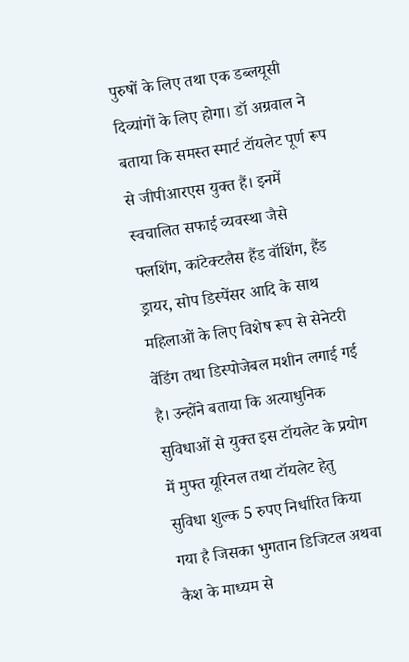पुरुषों के लिए तथा एक डब्लयूसी दिव्यांगों के लिए होगा। डॉ अग्रवाल ने बताया कि समस्त स्मार्ट टॉयलेट पूर्ण रूप से जीपीआरएस युक्त हैं। इनमें स्वचालित सफाई व्यवस्था जैसे फ्लशिंग, कांटेक्टलैस हैंड वॉशिंग, हैंड ड्रायर, सोप डिस्पेंसर आदि के साथ महिलाओं के लिए विशेष रूप से सेनेटरी वेंडिंग तथा डिस्पोजेबल मशीन लगाई गई है। उन्होंने बताया कि अत्याधुनिक सुविधाओं से युक्त इस टॉयलेट के प्रयोग में मुफ्त यूरिनल तथा टॉयलेट हेतु सुविधा शुल्क 5 रुपए निर्धारित किया गया है जिसका भुगतान डिजिटल अथवा कैश के माध्यम से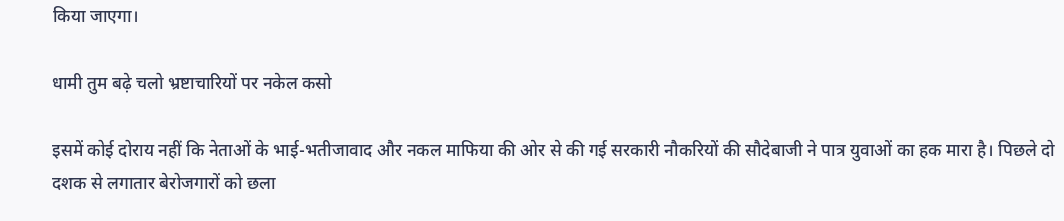किया जाएगा।

धामी तुम बढ़े चलो भ्रष्टाचारियों पर नकेल कसो

इसमें कोई दोराय नहीं कि नेताओं के भाई-भतीजावाद और नकल माफिया की ओर से की गई सरकारी नौकरियों की सौदेबाजी ने पात्र युवाओं का हक मारा है। पिछले दो दशक से लगातार बेरोजगारों को छला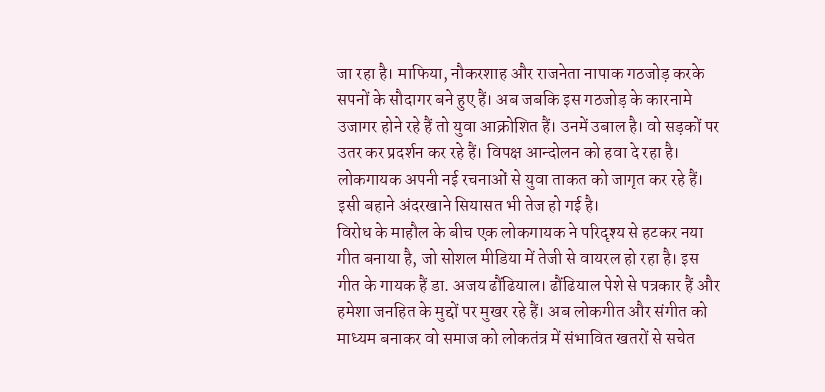जा रहा है। माफिया, नौकरशाह और राजनेता नापाक गठजोड़ करके सपनों के सौदागर बने हुए हैं। अब जबकि इस गठजोड़ के कारनामे उजागर होने रहे हैं तो युवा आक्रोशित हैं। उनमें उबाल है। वो सड़कों पर उतर कर प्रदर्शन कर रहे हैं। विपक्ष आन्दोलन को हवा दे रहा है। लोकगायक अपनी नई रचनाओं से युवा ताकत को जागृत कर रहे हैं। इसी बहाने अंदरखाने सियासत भी तेज हो गई है।
विरोध के माहौल के बीच एक लोकगायक ने परिदृश्य से हटकर नया गीत बनाया है, जो सोशल मीडिया में तेजी से वायरल हो रहा है। इस गीत के गायक हैं डा. अजय ढौंढियाल। ढौंढियाल पेशे से पत्रकार हैं और हमेशा जनहित के मुद्दों पर मुखर रहे हैं। अब लोकगीत और संगीत को माध्यम बनाकर वो समाज को लोकतंत्र में संभावित खतरों से सचेत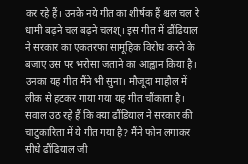कर रहे हैं। उनके नये गीत का शीर्षक हैं श्चल चल रे धामी बढ़ने चल बढ़ने चलश्। इस गीत में ढौंढियाल ने सरकार का एकतरफा सामूहिक विरोध करने के बजाए उस पर भरोसा जताने का आह्वान किया है। उनका यह गीत मैंने भी सुना। मौजूदा माहौल में लीक से हटकर गाया गया यह गीत चौंकाता है। सवाल उठ रहे हैं कि क्या ढौंडियाल ने सरकार की चाटुकारिता में ये गीत गया है? मैंने फोन लगाकर सीधे ढौंढियाल जी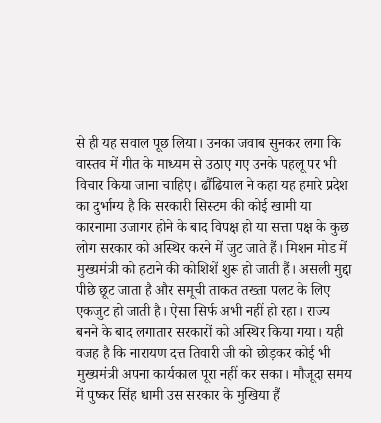से ही यह सवाल पूछ लिया। उनका जवाब सुनकर लगा कि वास्तव में गीत के माध्यम से उठाए गए उनके पहलू पर भी विचार किया जाना चाहिए। ढौंढियाल ने कहा यह हमारे प्रदेश का दुर्भाग्य है कि सरकारी सिस्टम की कोई खामी या कारनामा उजागर होने के बाद विपक्ष हो या सत्ता पक्ष के कुछ लोग सरकार को अस्थिर करने में जुट जाते हैं। मिशन मोड में मुख्यमंत्री को हटाने की कोशिशें शुरू हो जाती हैं। असली मुद्दा पीछे छूट जाता है और समूची ताकत तख्ता पलट के लिए एकजुट हो जाती है। ऐसा सिर्फ अभी नहीं हो रहा। राज्य बनने के बाद लगातार सरकारों को अस्थिर किया गया। यही वजह है कि नारायण दत्त तिवारी जी को छोड़कर कोई भी मुख्यमंत्री अपना कार्यकाल पूरा नहीं कर सका। मौजूदा समय में पुष्कर सिंह धामी उस सरकार के मुखिया हैं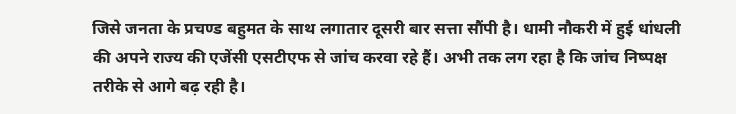जिसे जनता के प्रचण्ड बहुमत के साथ लगातार दूसरी बार सत्ता सौंपी है। धामी नौकरी में हुई धांधली की अपने राज्य की एजेंसी एसटीएफ से जांच करवा रहे हैं। अभी तक लग रहा है कि जांच निष्पक्ष तरीके से आगे बढ़ रही है।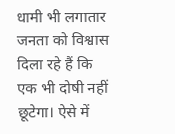धामी भी लगातार जनता को विश्वास दिला रहे हैं कि एक भी दोषी नहीं छूटेगा। ऐसे में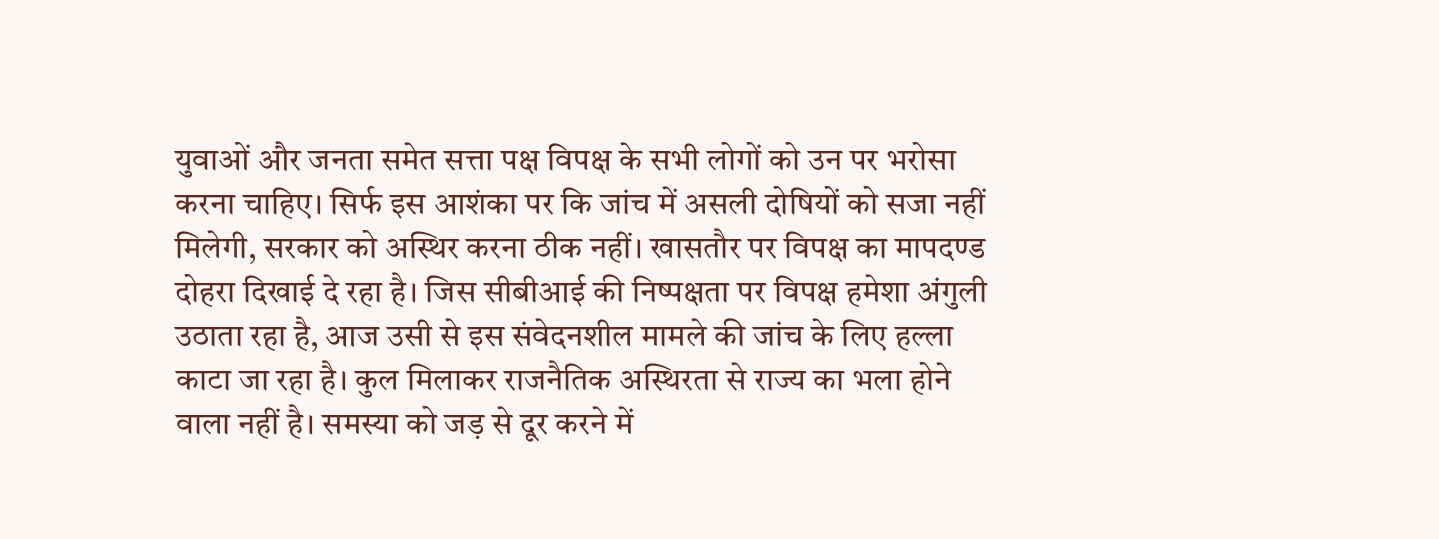युवाओं और जनता समेत सत्ता पक्ष विपक्ष के सभी लोगों को उन पर भरोसा करना चाहिए। सिर्फ इस आशंका पर कि जांच में असली दोषियों को सजा नहीं मिलेगी, सरकार को अस्थिर करना ठीक नहीं। खासतौर पर विपक्ष का मापदण्ड दोहरा दिखाई दे रहा है। जिस सीबीआई की निष्पक्षता पर विपक्ष हमेशा अंगुली उठाता रहा है, आज उसी से इस संवेदनशील मामले की जांच के लिए हल्ला काटा जा रहा है। कुल मिलाकर राजनैतिक अस्थिरता से राज्य का भला होने वाला नहीं है। समस्या को जड़ से दूर करने में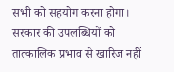सभी को सहयोग करना होगा। सरकार की उपलब्धियों को तात्कालिक प्रभाव से खारिज नहीं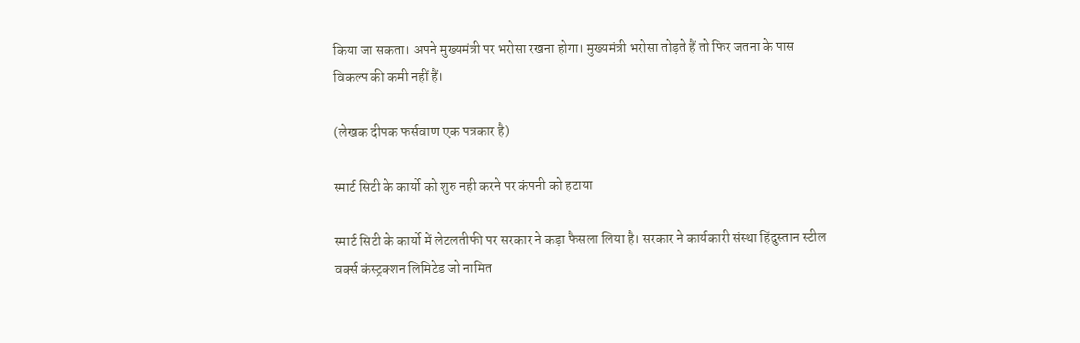किया जा सकता। अपने मुख्यमंत्री पर भरोसा रखना होगा। मुख्यमंत्री भरोसा तोड़ते हैं तो फिर जतना के पास विकल्प की कमी नहीं हैं।

(लेखक दीपक फर्सवाण एक पत्रकार है)

स्मार्ट सिटी के कार्यो को शुरु नही करने पर कंपनी को हटाया

स्मार्ट सिटी के कार्यो में लेटलतीफी पर सरकार ने कड़ा फैसला लिया है। सरकार ने कार्यकारी संस्था हिंदुस्तान स्टील वर्क्स कंस्ट्रक्शन लिमिटेड जो नामित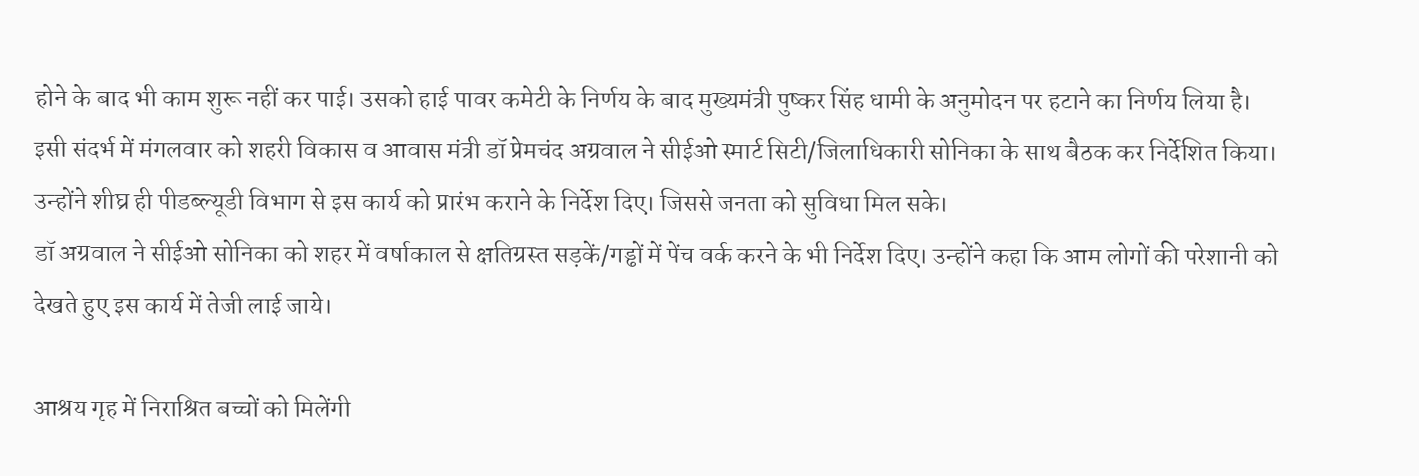होने के बाद भी काम शुरू नहीं कर पाई। उसको हाई पावर कमेटी के निर्णय के बाद मुख्यमंत्री पुष्कर सिंह धामी के अनुमोदन पर हटाने का निर्णय लिया है।
इसी संदर्भ में मंगलवार को शहरी विकास व आवास मंत्री डॉ प्रेमचंद अग्रवाल ने सीईओ स्मार्ट सिटी/जिलाधिकारी सोनिका के साथ बैठक कर निर्देशित किया। उन्होंने शीघ्र ही पीडब्ल्यूडी विभाग से इस कार्य को प्रारंभ कराने के निर्देश दिए। जिससे जनता को सुविधा मिल सके।
डॉ अग्रवाल ने सीईओ सोनिका को शहर में वर्षाकाल से क्षतिग्रस्त सड़कें/गड्ढों में पेंच वर्क करने के भी निर्देश दिए। उन्होंने कहा कि आम लोगों की परेशानी को देखते हुए इस कार्य में तेजी लाई जाये।

आश्रय गृह में निराश्रित बच्चों को मिलेंगी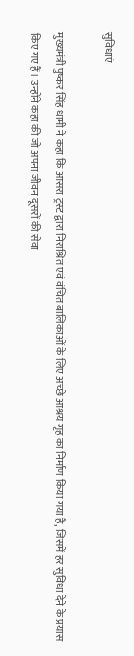सुविधाएं

मुख्यमंत्री पुष्कर सिंह धामी ने कहा कि आसरा ट्रस्ट द्वारा निराश्रित एवं वंचित बालिकाओं के लिए अच्छे आश्रय गृह का निर्माण किया गया है, जिसमें हर सुविधा देने के प्रयास किए गए हैं। उन्होंने कहा की जो अपना जीवन दूसरों की सेवा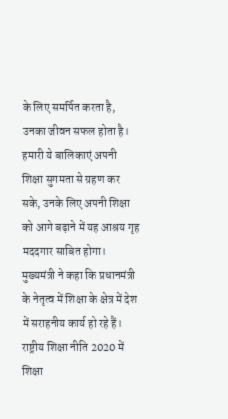के लिए समर्पित करता है, उनका जीवन सफल होता है। हमारी ये बालिकाएं अपनी शिक्षा सुगमता से ग्रहण कर सके, उनके लिए अपनी शिक्षा को आगे बढ़ाने में यह आश्रय गृह मददगार साबित होगा।
मुख्यमंत्री ने कहा कि प्रधानमंत्री के नेतृत्व में शिक्षा के क्षेत्र में देश में सराहनीय कार्य हो रहे हैं। राष्ट्रीय शिक्षा नीति 2020 में शिक्षा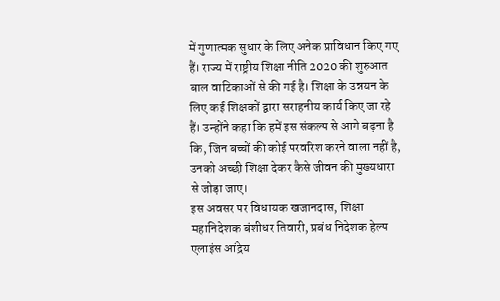में गुणात्मक सुधार के लिए अनेक प्राविधान किए गए हैं। राज्य में राष्ट्रीय शिक्षा नीति 2020 की शुरुआत बाल वाटिकाओं से की गई है। शिक्षा के उन्नयन के लिए कई शिक्षकों द्वारा सराहनीय कार्य किए जा रहे हैं। उन्होंने कहा कि हमें इस संकल्प से आगे बढ़ना है कि, जिन बच्चों की कोई परवरिश करने वाला नहीं है, उनको अच्छी शिक्षा देकर कैसे जीवन की मुख्यधारा से जोड़ा जाए।
इस अवसर पर विधायक खजानदास, शिक्षा महानिदेशक बंशीधर तिवारी, प्रबंध निदेशक हेल्प एलाइंस आंद्रेय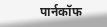पार्नकॉफ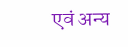एवं अन्य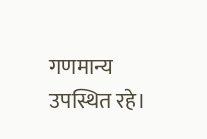गणमान्य उपस्थित रहे।